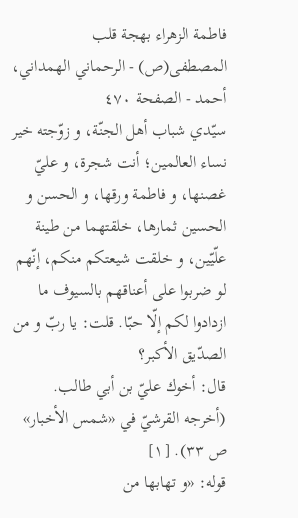فاطمة الزهراء بهجة قلب المصطفى(ص) - الرحماني الهمداني، أحمد - الصفحة ٤٧٠
سيّدي شباب أهل الجنّة، و زوّجته خير نساء العالمين؛ أنت شجرة، و عليّ غصنها، و فاطمة ورقها، و الحسن و الحسين ثمارها، خلقتهما من طينة علّيّين، و خلقت شيعتكم منكم، إنّهم لو ضربوا على أعناقهم بالسيوف ما ازدادوا لكم إلّا حبّا. قلت: يا ربّ و من الصدّيق الأكبر؟
قال: أخوك عليّ بن أبي طالب. (أخرجه القرشيّ في «شمس الأخبار» ص ٣٣). [١]
قوله: «و تهابها من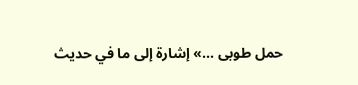حمل طوبى ...» إشارة إلى ما في حديث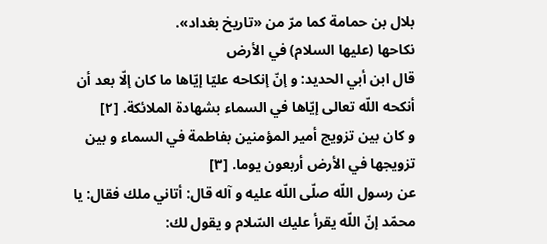بلال بن حمامة كما مرّ من «تاريخ بغداد».
نكاحها (عليها السلام) في الأرض
قال ابن أبي الحديد: و إنّ إنكاحه عليّا إيّاها ما كان إلّا بعد أن أنكحه اللّه تعالى إيّاها في السماء بشهادة الملائكة. [٢]
و كان بين تزويج أمير المؤمنين بفاطمة في السماء و بين تزويجها في الأرض أربعون يوما. [٣]
عن رسول اللّه صلّى اللّه عليه و آله قال: أتاني ملك فقال: يا محمّد إنّ اللّه يقرأ عليك السّلام و يقول لك: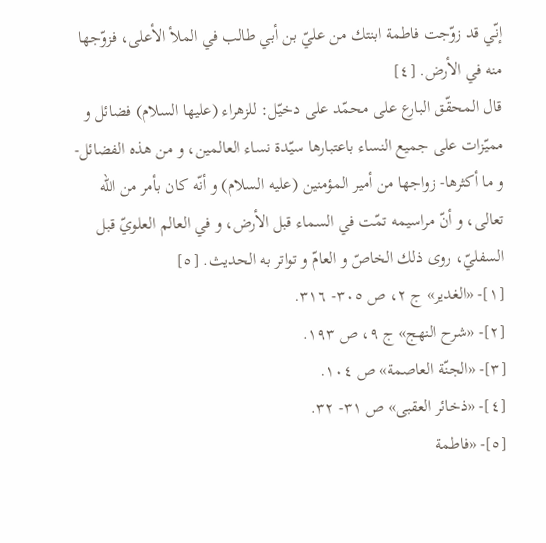إنّي قد زوّجت فاطمة ابنتك من عليّ بن أبي طالب في الملأ الأعلى، فزوّجها منه في الأرض. [٤]
قال المحقّق البارع على محمّد على دخيّل: للزهراء (عليها السلام) فضائل و مميّزات على جميع النساء باعتبارها سيّدة نساء العالمين، و من هذه الفضائل- و ما أكثرها- زواجها من أمير المؤمنين (عليه السلام) و أنّه كان بأمر من اللّه تعالى، و أنّ مراسيمه تمّت في السماء قبل الأرض، و في العالم العلويّ قبل السفليّ، روى ذلك الخاصّ و العامّ و تواتر به الحديث. [٥]
[١]- «الغدير» ج ٢، ص ٣٠٥- ٣١٦.
[٢]- «شرح النهج» ج ٩، ص ١٩٣.
[٣]- «الجنّة العاصمة» ص ١٠٤.
[٤]- «ذخائر العقبى» ص ٣١- ٣٢.
[٥]- «فاطمة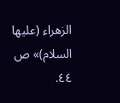الزهراء (عليها السلام)» ص ٤٤.